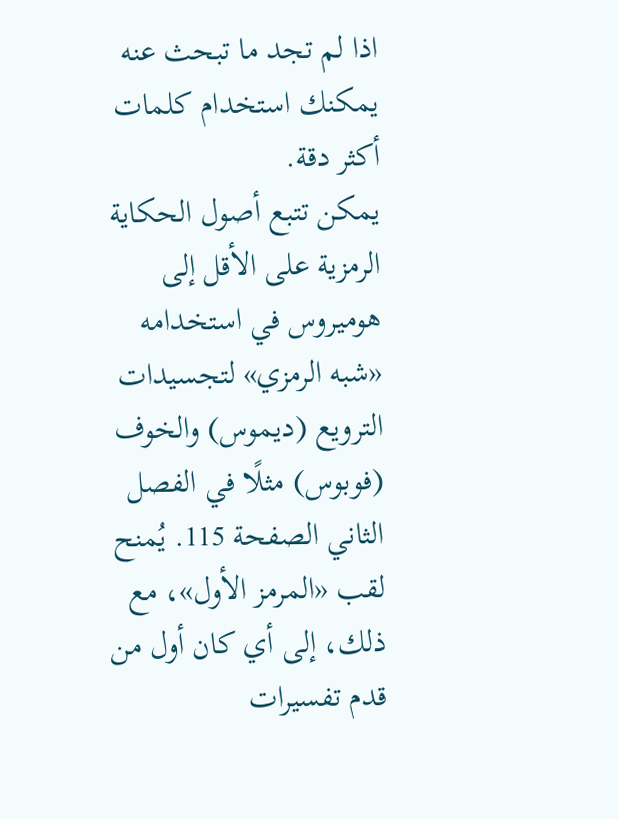اذا لم تجد ما تبحث عنه يمكنك استخدام كلمات أكثر دقة.
يمكن تتبع أصول الحكاية الرمزية على الأقل إلى هوميروس في استخدامه «شبه الرمزي» لتجسيدات الترويع (ديموس) والخوف (فوبوس) مثلًا في الفصل الثاني الصفحة 115. يُمنح لقب «المرمز الأول»، مع ذلك، إلى أي كان أول من قدم تفسيرات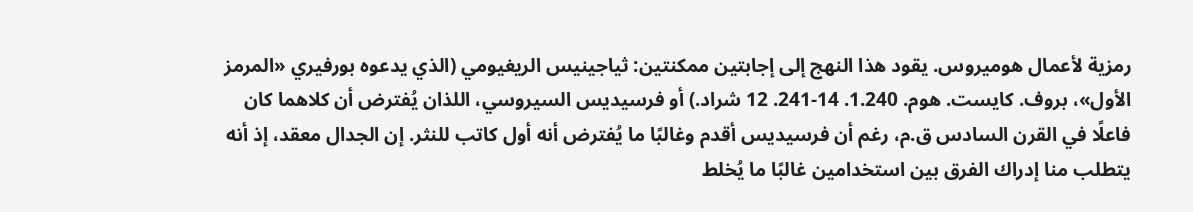رمزية لأعمال هوميروس. يقود هذا النهج إلى إجابتين ممكنتين: ثياجينيس الريغيومي (الذي يدعوه بورفيري «المرمز الأول»، بروف. كايست. هوم. 1.240. 14-241. 12 شراد.) أو فرسيديس السيروسي، اللذان يُفترض أن كلاهما كان فاعلًا في القرن السادس ق.م، رغم أن فرسيديس أقدم وغالبًا ما يُفترض أنه أول كاتب للنثر. إن الجدال معقد، إذ أنه يتطلب منا إدراك الفرق بين استخدامين غالبًا ما يُخلط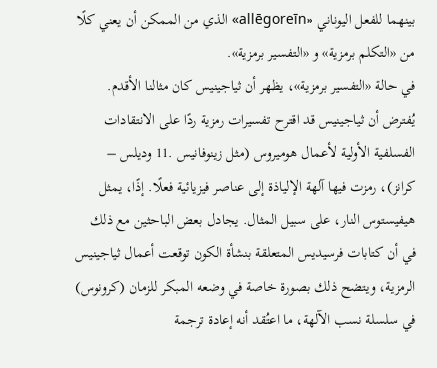بينهما للفعل اليوناني «allēgoreīn» الذي من الممكن أن يعني كلًا من «التكلم برمزية» و «التفسير برمزية».
في حالة «التفسير برمزية»، يظهر أن ثياجينيس كان مثالنا الأقدم. يُفترض أن ثياجينيس قد اقترح تفسيرات رمزية ردًا على الانتقادات الفسلفية الأولية لأعمال هوميروس (مثل زينوفانيس .11 وديلس – كرانز)، رمزت فيها آلهة الإلياذة إلى عناصر فيزيائية فعلًا. إذًا، يمثل هيفيستوس النار، على سبيل المثال. يجادل بعض الباحثين مع ذلك في أن كتابات فرسيديس المتعلقة بنشأة الكون توقعت أعمال ثياجينيس الرمزية، ويتضح ذلك بصورة خاصة في وضعه المبكر للزمان (كرونوس) في سلسلة نسب الآلهة، ما اعتُقد أنه إعادة ترجمة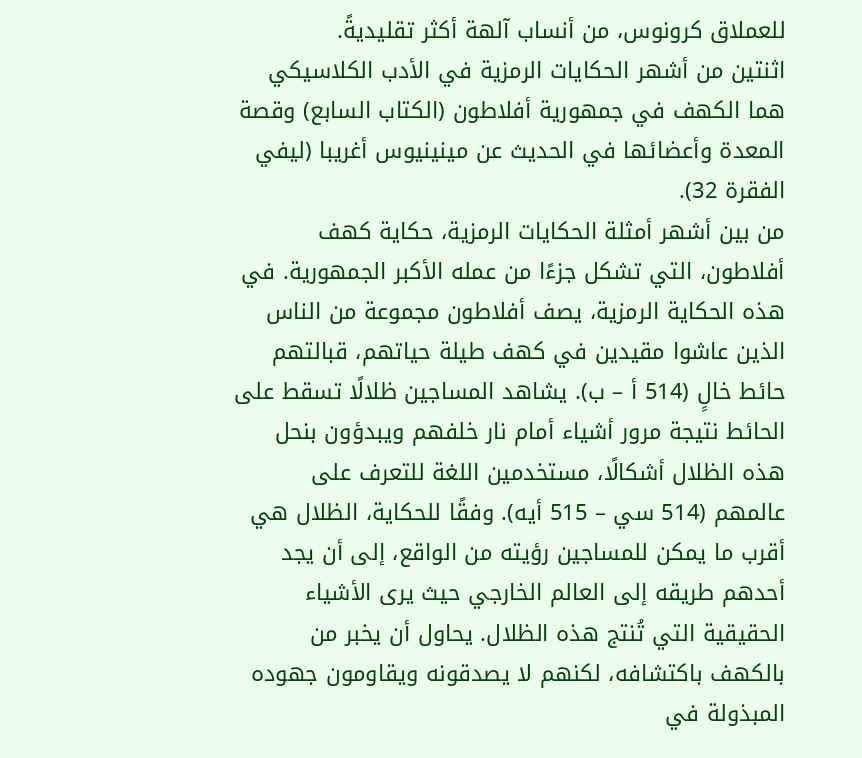للعملاق كرونوس، من أنساب آلهة أكثر تقليديةً.
اثنتين من أشهر الحكايات الرمزية في الأدب الكلاسيكي هما الكهف في جمهورية أفلاطون (الكتاب السابع) وقصة المعدة وأعضائها في الحديث عن مينينيوس أغريبا (ليفي الفقرة 32).
من بين أشهر أمثلة الحكايات الرمزية، حكاية كهف أفلاطون، التي تشكل جزءًا من عمله الأكبر الجمهورية. في هذه الحكاية الرمزية، يصف أفلاطون مجموعة من الناس الذين عاشوا مقيدين في كهف طيلة حياتهم، قبالتهم حائط خالٍ (514 أ – ب). يشاهد المساجين ظلالًا تسقط على الحائط نتيجة مرور أشياء أمام نار خلفهم ويبدؤون بنحل هذه الظلال أشكالًا، مستخدمين اللغة للتعرف على عالمهم (514 سي – 515 أيه). وفقًا للحكاية، الظلال هي أقرب ما يمكن للمساجين رؤيته من الواقع، إلى أن يجد أحدهم طريقه إلى العالم الخارجي حيث يرى الأشياء الحقيقية التي تُنتج هذه الظلال. يحاول أن يخبر من بالكهف باكتشافه، لكنهم لا يصدقونه ويقاومون جهوده المبذولة في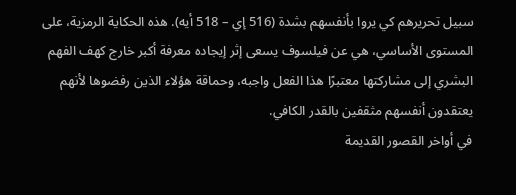سبيل تحريرهم كي يروا بأنفسهم بشدة (516 إي – 518 أيه). هذه الحكاية الرمزية، على المستوى الأساسي، هي عن فيلسوف يسعى إثر إيجاده معرفة أكبر خارج كهف الفهم البشري إلى مشاركتها معتبرًا هذا الفعل واجبه، وحماقة هؤلاء الذين رفضوها لأنهم يعتقدون أنفسهم مثقفين بالقدر الكافي.
في أواخر القصور القديمة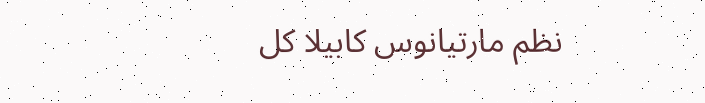نظم مارتيانوس كابيلا كل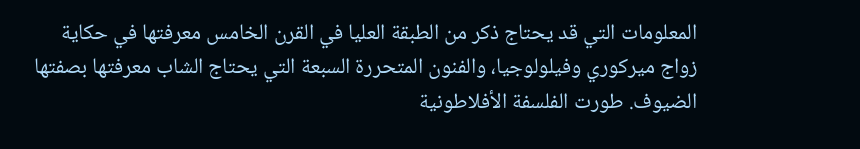المعلومات التي قد يحتاج ذكر من الطبقة العليا في القرن الخامس معرفتها في حكاية زواج ميركوري وفيلولوجيا، والفنون المتحررة السبعة التي يحتاج الشاب معرفتها بصفتها الضيوف. طورت الفلسفة الأفلاطونية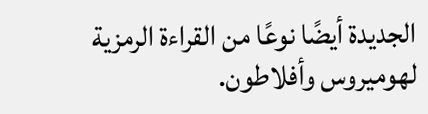الجديدة أيضًا نوعًا من القراءة الرمزية لهوميروس وأفلاطون.